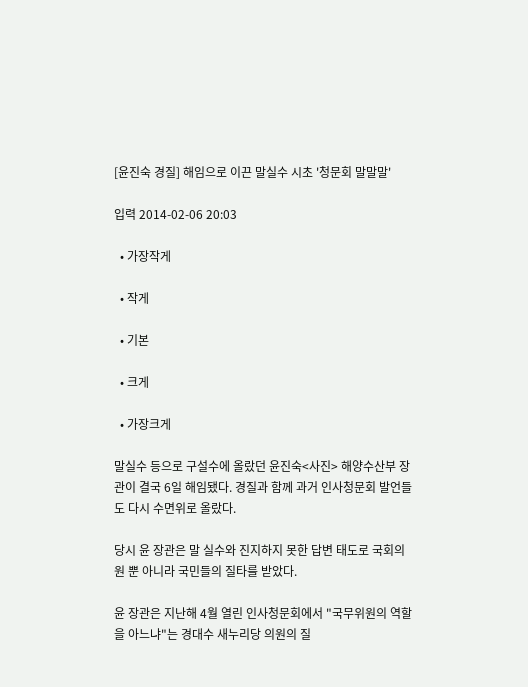[윤진숙 경질] 해임으로 이끈 말실수 시초 '청문회 말말말'

입력 2014-02-06 20:03

  • 가장작게

  • 작게

  • 기본

  • 크게

  • 가장크게

말실수 등으로 구설수에 올랐던 윤진숙<사진> 해양수산부 장관이 결국 6일 해임됐다. 경질과 함께 과거 인사청문회 발언들도 다시 수면위로 올랐다.

당시 윤 장관은 말 실수와 진지하지 못한 답변 태도로 국회의원 뿐 아니라 국민들의 질타를 받았다.

윤 장관은 지난해 4월 열린 인사청문회에서 "국무위원의 역할을 아느냐"는 경대수 새누리당 의원의 질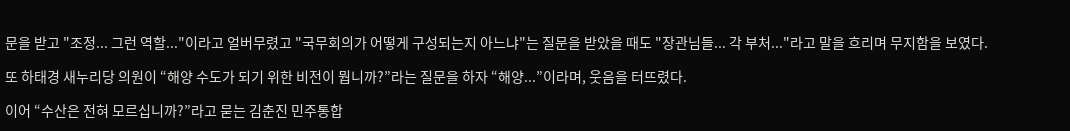문을 받고 "조정... 그런 역할..."이라고 얼버무렸고 "국무회의가 어떻게 구성되는지 아느냐"는 질문을 받았을 때도 "장관님들... 각 부처..."라고 말을 흐리며 무지함을 보였다.

또 하태경 새누리당 의원이 “해양 수도가 되기 위한 비전이 뭡니까?”라는 질문을 하자 “해양...”이라며, 웃음을 터뜨렸다.

이어 “수산은 전혀 모르십니까?”라고 묻는 김춘진 민주통합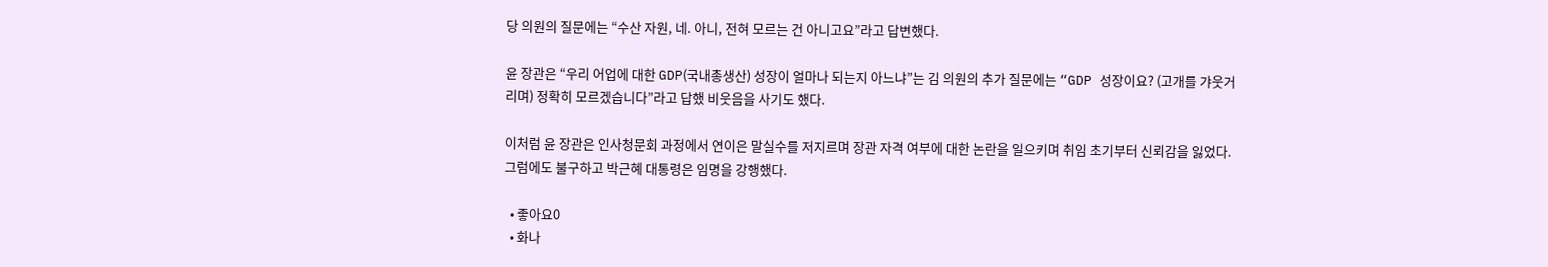당 의원의 질문에는 “수산 자원, 네. 아니, 전혀 모르는 건 아니고요”라고 답변했다.

윤 장관은 “우리 어업에 대한 GDP(국내총생산) 성장이 얼마나 되는지 아느냐”는 김 의원의 추가 질문에는 “GDP 성장이요? (고개를 갸웃거리며) 정확히 모르겠습니다”라고 답했 비웃음을 사기도 했다.

이처럼 윤 장관은 인사청문회 과정에서 연이은 말실수를 저지르며 장관 자격 여부에 대한 논란을 일으키며 취임 초기부터 신뢰감을 잃었다. 그럼에도 불구하고 박근혜 대통령은 임명을 강행했다.

  • 좋아요0
  • 화나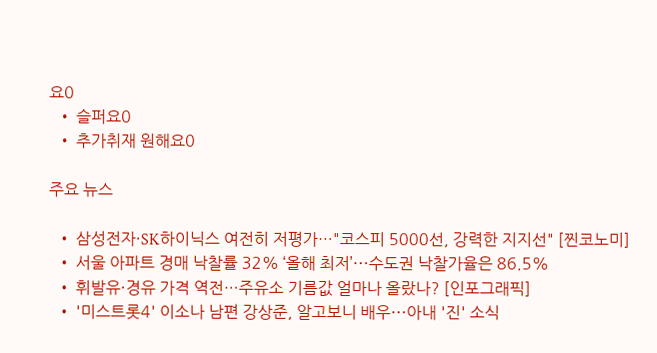요0
  • 슬퍼요0
  • 추가취재 원해요0

주요 뉴스

  • 삼성전자·SK하이닉스 여전히 저평가…"코스피 5000선, 강력한 지지선" [찐코노미]
  • 서울 아파트 경매 낙찰률 32% ‘올해 최저’⋯수도권 낙찰가율은 86.5%
  • 휘발유·경유 가격 역전…주유소 기름값 얼마나 올랐나? [인포그래픽]
  • '미스트롯4' 이소나 남편 강상준, 알고보니 배우⋯아내 '진' 소식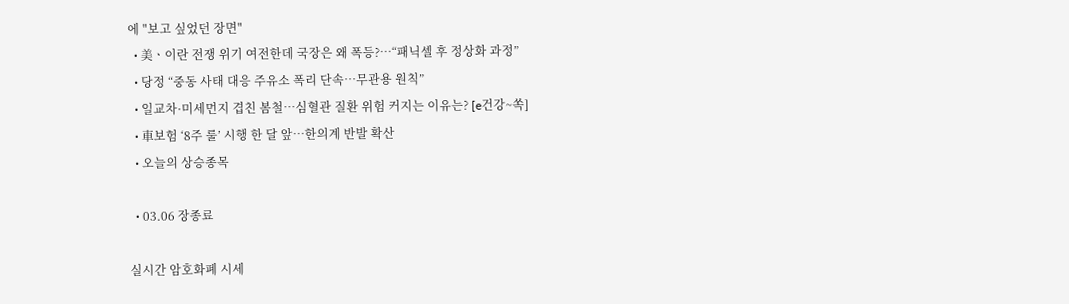에 "보고 싶었던 장면"
  • 美ㆍ이란 전쟁 위기 여전한데 국장은 왜 폭등?⋯“패닉셀 후 정상화 과정”
  • 당정 “중동 사태 대응 주유소 폭리 단속…무관용 원칙”
  • 일교차·미세먼지 겹친 봄철…심혈관 질환 위험 커지는 이유는? [e건강~쏙]
  • 車보험 ‘8주 룰’ 시행 한 달 앞…한의계 반발 확산
  • 오늘의 상승종목

  • 03.06 장종료

실시간 암호화폐 시세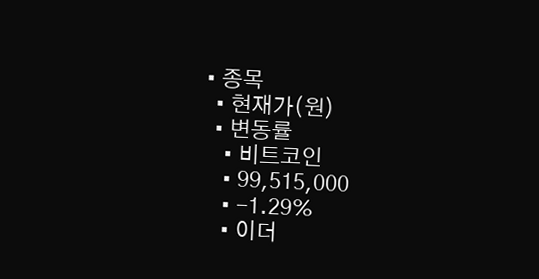• 종목
  • 현재가(원)
  • 변동률
    • 비트코인
    • 99,515,000
    • -1.29%
    • 이더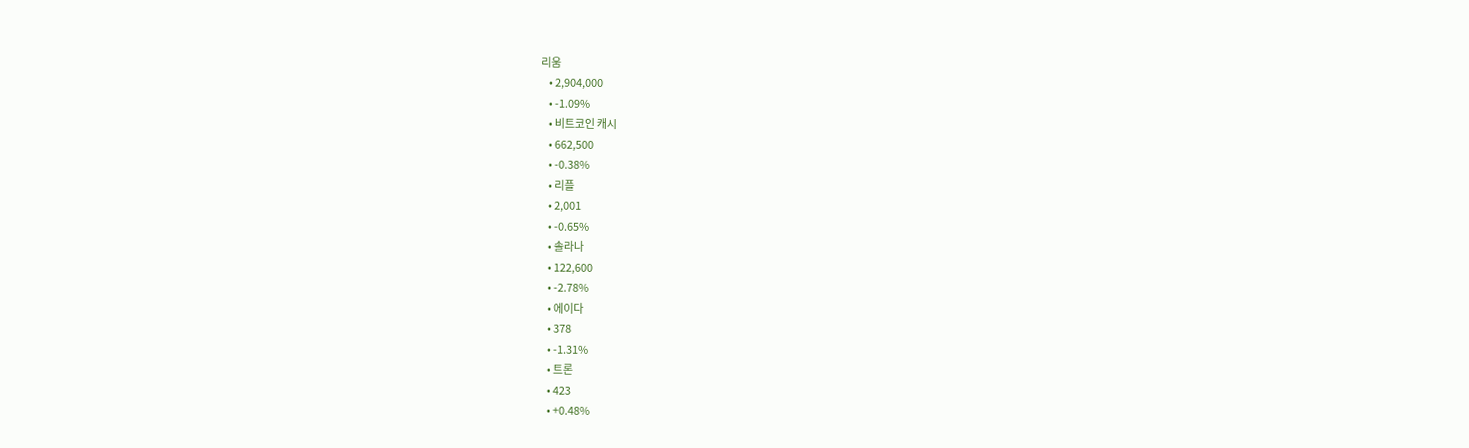리움
    • 2,904,000
    • -1.09%
    • 비트코인 캐시
    • 662,500
    • -0.38%
    • 리플
    • 2,001
    • -0.65%
    • 솔라나
    • 122,600
    • -2.78%
    • 에이다
    • 378
    • -1.31%
    • 트론
    • 423
    • +0.48%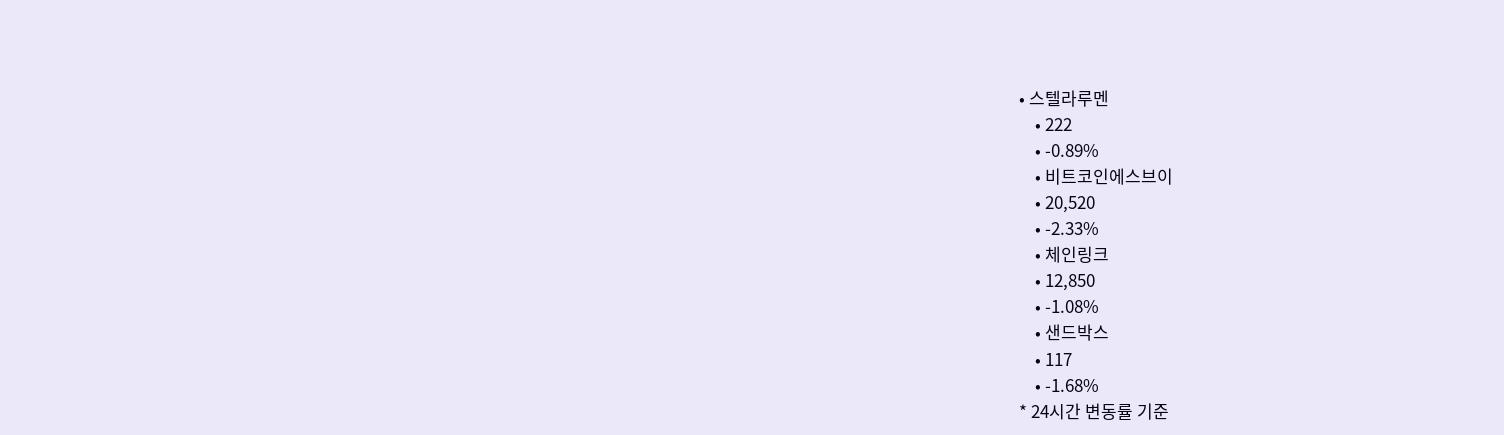• 스텔라루멘
    • 222
    • -0.89%
    • 비트코인에스브이
    • 20,520
    • -2.33%
    • 체인링크
    • 12,850
    • -1.08%
    • 샌드박스
    • 117
    • -1.68%
* 24시간 변동률 기준